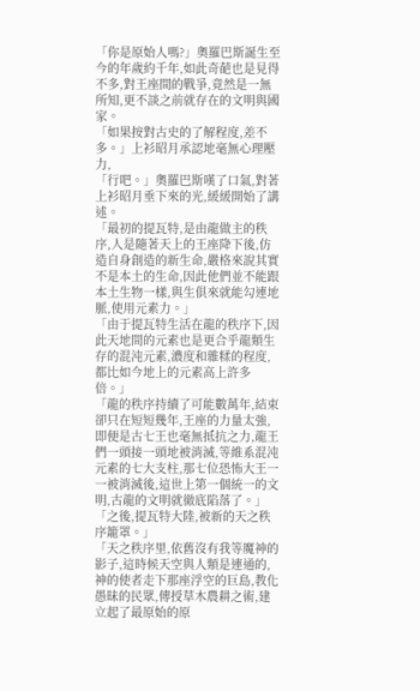「你是原始人嗎?」奧羅巴斯誕生至今的年歲約千年,如此奇葩也是見得不多,對王座間的戰爭,竟然是一無所知,更不談之前就存在的文明與國家。
「如果按對古史的了解程度,差不多。」上衫昭月承認地毫無心理壓力,
「行吧。」奧羅巴斯嘆了口氣,對著上衫昭月垂下來的光,緩緩開始了講述。
「最初的提瓦特,是由龍做主的秩序,人是隨著天上的王座降下後,仿造自身創造的新生命,嚴格來說其實不是本土的生命,因此他們並不能跟本土生物一樣,與生俱來就能勾連地脈,使用元素力。」
「由于提瓦特生活在龍的秩序下,因此天地間的元素也是更合乎龍類生存的混沌元素,濃度和雜糅的程度,都比如今地上的元素高上許多倍。」
「龍的秩序持續了可能數萬年,結束卻只在短短幾年,王座的力量太強,即便是古七王也毫無抵抗之力,龍王們一頭接一頭地被消滅,等維系混沌元素的七大支柱,那七位恐怖大王一一被消滅後,這世上第一個統一的文明,古龍的文明就徹底陷落了。」
「之後,提瓦特大陸,被新的天之秩序籠罩。」
「天之秩序里,依舊沒有我等魔神的影子,這時候天空與人類是連通的,神的使者走下那座浮空的巨島,教化愚昧的民眾,傳授草木農耕之術,建立起了最原始的原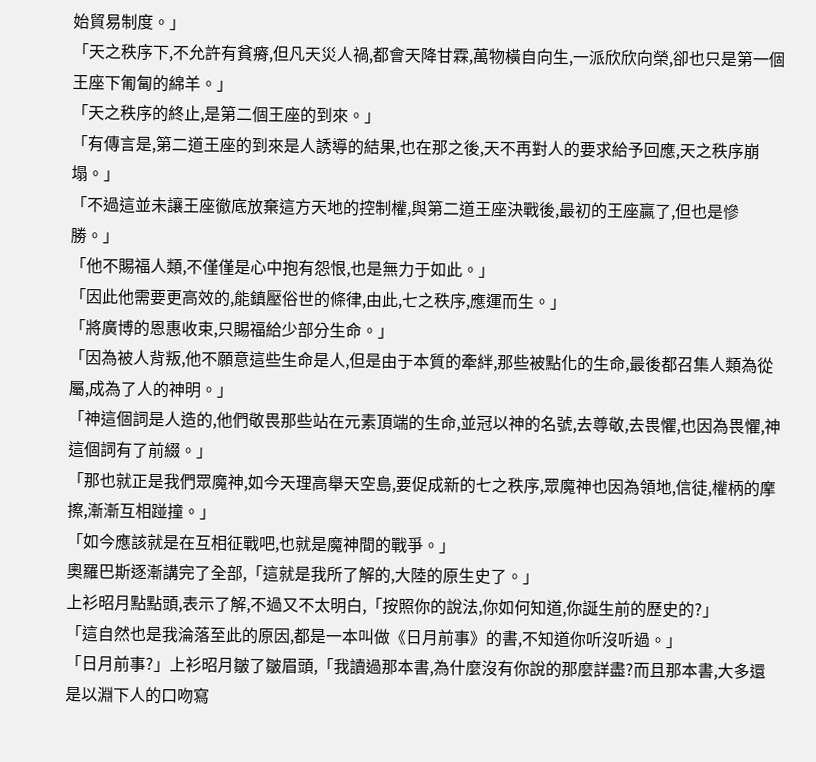始貿易制度。」
「天之秩序下,不允許有貧瘠,但凡天災人禍,都會天降甘霖,萬物橫自向生,一派欣欣向榮,卻也只是第一個王座下匍匐的綿羊。」
「天之秩序的終止,是第二個王座的到來。」
「有傳言是,第二道王座的到來是人誘導的結果,也在那之後,天不再對人的要求給予回應,天之秩序崩塌。」
「不過這並未讓王座徹底放棄這方天地的控制權,與第二道王座決戰後,最初的王座贏了,但也是慘勝。」
「他不賜福人類,不僅僅是心中抱有怨恨,也是無力于如此。」
「因此他需要更高效的,能鎮壓俗世的條律,由此,七之秩序,應運而生。」
「將廣博的恩惠收束,只賜福給少部分生命。」
「因為被人背叛,他不願意這些生命是人,但是由于本質的牽絆,那些被點化的生命,最後都召集人類為從屬,成為了人的神明。」
「神這個詞是人造的,他們敬畏那些站在元素頂端的生命,並冠以神的名號,去尊敬,去畏懼,也因為畏懼,神這個詞有了前綴。」
「那也就正是我們眾魔神,如今天理高舉天空島,要促成新的七之秩序,眾魔神也因為領地,信徒,權柄的摩擦,漸漸互相踫撞。」
「如今應該就是在互相征戰吧,也就是魔神間的戰爭。」
奧羅巴斯逐漸講完了全部,「這就是我所了解的,大陸的原生史了。」
上衫昭月點點頭,表示了解,不過又不太明白,「按照你的說法,你如何知道,你誕生前的歷史的?」
「這自然也是我淪落至此的原因,都是一本叫做《日月前事》的書,不知道你听沒听過。」
「日月前事?」上衫昭月皺了皺眉頭,「我讀過那本書,為什麼沒有你說的那麼詳盡?而且那本書,大多還是以淵下人的口吻寫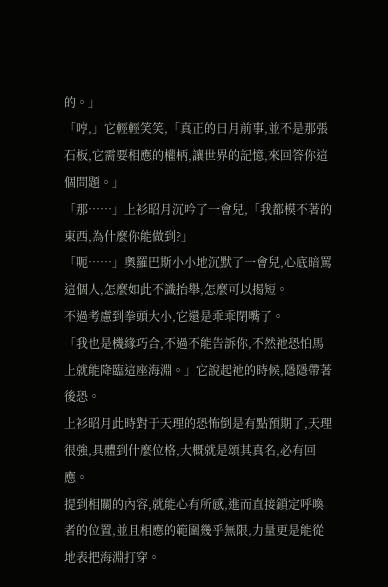的。」
「哼,」它輕輕笑笑,「真正的日月前事,並不是那張石板,它需要相應的權柄,讓世界的記憶,來回答你這個問題。」
「那……」上衫昭月沉吟了一會兒,「我都模不著的東西,為什麼你能做到?」
「呃……」奧羅巴斯小小地沉默了一會兒,心底暗罵這個人,怎麼如此不識抬舉,怎麼可以揭短。
不過考慮到拳頭大小,它還是乖乖閉嘴了。
「我也是機緣巧合,不過不能告訴你,不然祂恐怕馬上就能降臨這座海淵。」它說起祂的時候,隱隱帶著後恐。
上衫昭月此時對于天理的恐怖倒是有點預期了,天理很強,具體到什麼位格,大概就是頌其真名,必有回應。
提到相關的內容,就能心有所感,進而直接鎖定呼喚者的位置,並且相應的範圍幾乎無限,力量更是能從地表把海淵打穿。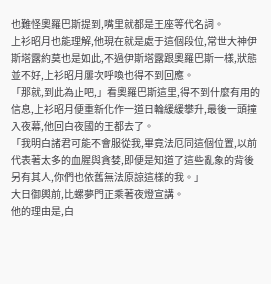也難怪奧羅巴斯提到,嘴里就都是王座等代名詞。
上衫昭月也能理解,他現在就是處于這個段位,常世大神伊斯塔露約莫也是如此,不過伊斯塔露跟奧羅巴斯一樣,狀態並不好,上衫昭月屢次呼喚也得不到回應。
「那就,到此為止吧,」看奧羅巴斯這里,得不到什麼有用的信息,上衫昭月便重新化作一道日輪緩緩攀升,最後一頭撞入夜幕,他回白夜國的王都去了。
「我明白諸君可能不會服從我,畢竟法厄同這個位置,以前代表著太多的血腥與貪婪,即便是知道了這些亂象的背後另有其人,你們也依舊無法原諒這樣的我。」
大日御輿前,比螺夢門正乘著夜燈宣講。
他的理由是,白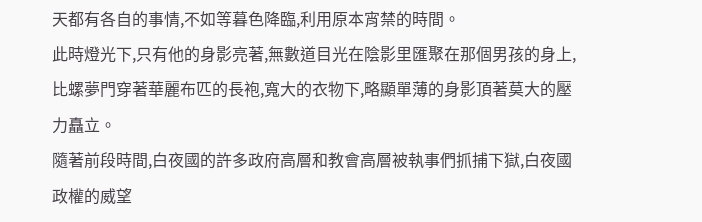天都有各自的事情,不如等暮色降臨,利用原本宵禁的時間。
此時燈光下,只有他的身影亮著,無數道目光在陰影里匯聚在那個男孩的身上,比螺夢門穿著華麗布匹的長袍,寬大的衣物下,略顯單薄的身影頂著莫大的壓力矗立。
隨著前段時間,白夜國的許多政府高層和教會高層被執事們抓捕下獄,白夜國政權的威望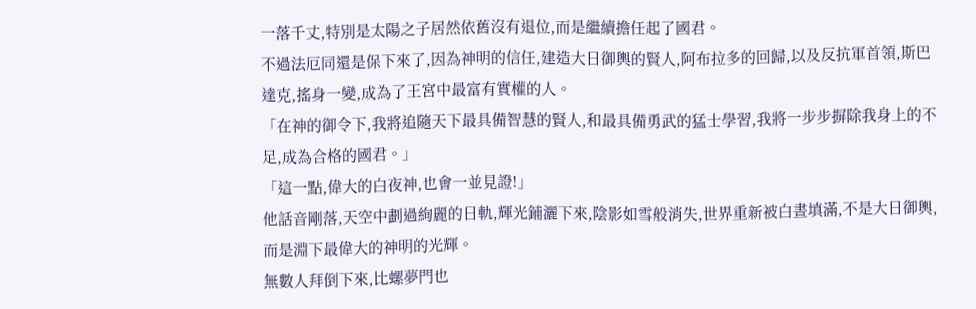一落千丈,特別是太陽之子居然依舊沒有退位,而是繼續擔任起了國君。
不過法厄同還是保下來了,因為神明的信任,建造大日御輿的賢人,阿布拉多的回歸,以及反抗軍首領,斯巴達克,搖身一變,成為了王宮中最富有實權的人。
「在神的御令下,我將追隨天下最具備智慧的賢人,和最具備勇武的猛士學習,我將一步步摒除我身上的不足,成為合格的國君。」
「這一點,偉大的白夜神,也會一並見證!」
他話音剛落,天空中劃過絢麗的日軌,輝光鋪灑下來,陰影如雪般消失,世界重新被白晝填滿,不是大日御輿,而是淵下最偉大的神明的光輝。
無數人拜倒下來,比螺夢門也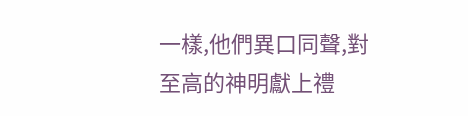一樣,他們異口同聲,對至高的神明獻上禮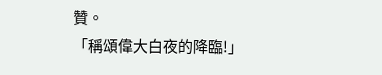贊。
「稱頌偉大白夜的降臨!」